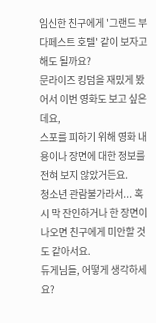임신한 친구에게 '그랜드 부다페스트 호텔' 같이 보자고 해도 될까요?
문라이즈 킹덤을 재밌게 봤어서 이번 영화도 보고 싶은데요,
스포를 피하기 위해 영화 내용이나 장면에 대한 정보를 전혀 보지 않았거든요.
청소년 관람불가라서... 혹시 막 잔인하거나 한 장면이 나오면 친구에게 미안할 것도 같아서요.
듀게님들, 어떻게 생각하세요?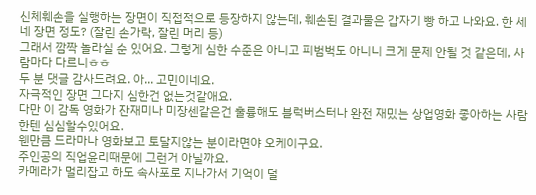신체훼손을 실행하는 장면이 직접적으로 등장하지 않는데, 훼손된 결과물은 갑자기 빵 하고 나와요. 한 세 네 장면 정도? (잘린 손가락, 잘린 머리 등)
그래서 깜짝 놀라실 순 있어요. 그렇게 심한 수준은 아니고 피범벅도 아니니 크게 문제 안될 것 같은데, 사람마다 다르니ㅎㅎ
두 분 댓글 감사드려요. 아... 고민이네요.
자극적인 장면 그다지 심한건 없는것같애요.
다만 이 감독 영화가 잔재미나 미장센같은건 훌륭해도 블럭버스터나 완전 재밌는 상업영화 좋아하는 사람한텐 심심할수있어요.
웬만큼 드라마나 영화보고 토달지않는 분이라면야 오케이구요.
주인공의 직업윤리때문에 그런거 아닐까요.
카메라가 멀리잡고 하도 속사포로 지나가서 기억이 덜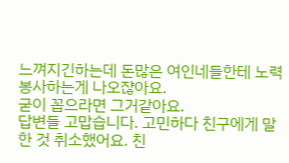느껴지긴하는데 돈많은 여인네들한테 노력봉사하는게 나오쟎아요.
굳이 꼽으라면 그거같아요.
답변들 고맙습니다. 고민하다 친구에게 말한 것 취소했어요. 친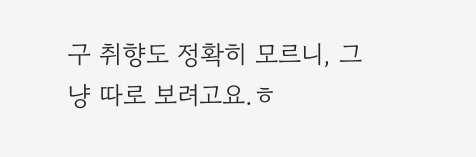구 취향도 정확히 모르니, 그냥 따로 보려고요.ㅎ